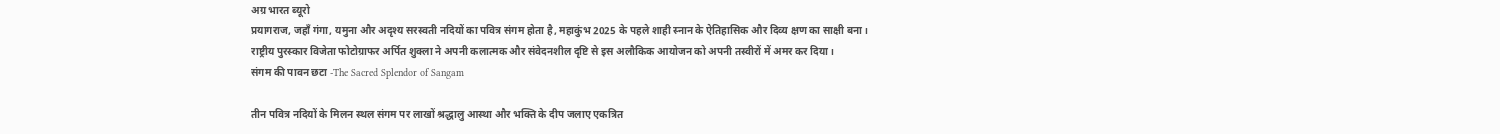अग्र भारत ब्यूरो
प्रयागराज, जहाँ गंगा, यमुना और अदृश्य सरस्वती नदियों का पवित्र संगम होता है, महाकुंभ 2025 के पहले शाही स्नान के ऐतिहासिक और दिव्य क्षण का साक्षी बना। राष्ट्रीय पुरस्कार विजेता फोटोग्राफर अर्पित शुक्ला ने अपनी कलात्मक और संवेदनशील दृष्टि से इस अलौकिक आयोजन को अपनी तस्वीरों में अमर कर दिया।
संगम की पावन छटा -The Sacred Splendor of Sangam

तीन पवित्र नदियों के मिलन स्थल संगम पर लाखों श्रद्धालु आस्था और भक्ति के दीप जलाए एकत्रित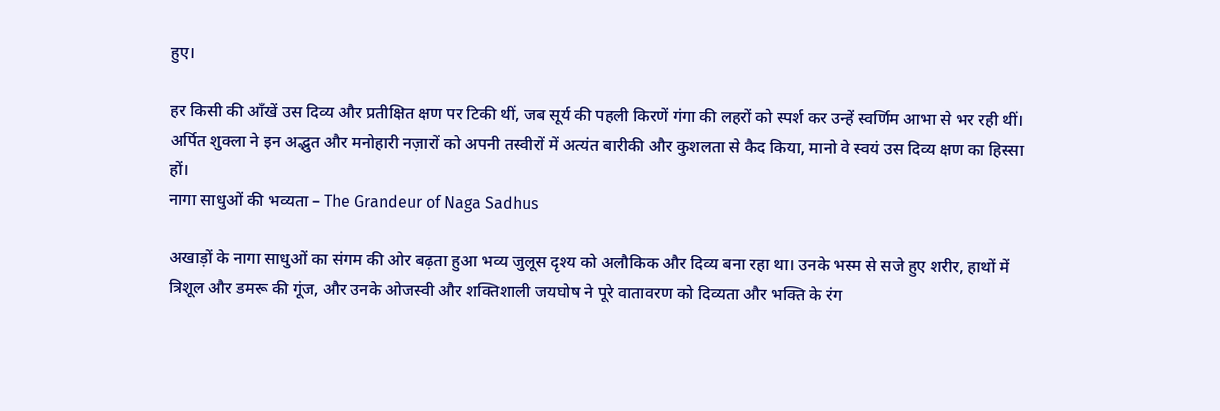हुए।

हर किसी की आँखें उस दिव्य और प्रतीक्षित क्षण पर टिकी थीं, जब सूर्य की पहली किरणें गंगा की लहरों को स्पर्श कर उन्हें स्वर्णिम आभा से भर रही थीं। अर्पित शुक्ला ने इन अद्भुत और मनोहारी नज़ारों को अपनी तस्वीरों में अत्यंत बारीकी और कुशलता से कैद किया, मानो वे स्वयं उस दिव्य क्षण का हिस्सा हों।
नागा साधुओं की भव्यता – The Grandeur of Naga Sadhus

अखाड़ों के नागा साधुओं का संगम की ओर बढ़ता हुआ भव्य जुलूस दृश्य को अलौकिक और दिव्य बना रहा था। उनके भस्म से सजे हुए शरीर, हाथों में त्रिशूल और डमरू की गूंज, और उनके ओजस्वी और शक्तिशाली जयघोष ने पूरे वातावरण को दिव्यता और भक्ति के रंग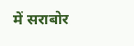में सराबोर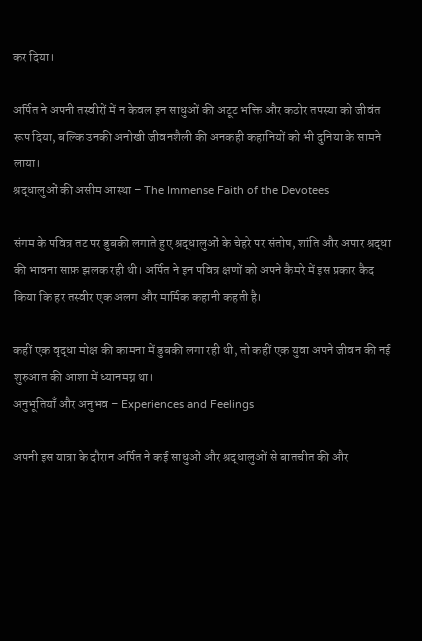कर दिया।

अर्पित ने अपनी तस्वीरों में न केवल इन साधुओं की अटूट भक्ति और कठोर तपस्या को जीवंत रूप दिया, बल्कि उनकी अनोखी जीवनशैली की अनकही कहानियों को भी दुनिया के सामने लाया।
श्रद्धालुओं की असीम आस्था – The Immense Faith of the Devotees

संगम के पवित्र तट पर डुबकी लगाते हुए श्रद्धालुओं के चेहरे पर संतोष, शांति और अपार श्रद्धा की भावना साफ़ झलक रही थी। अर्पित ने इन पवित्र क्षणों को अपने कैमरे में इस प्रकार कैद किया कि हर तस्वीर एक अलग और मार्मिक कहानी कहती है।

कहीं एक वृद्धा मोक्ष की कामना में डुबकी लगा रही थी, तो कहीं एक युवा अपने जीवन की नई शुरुआत की आशा में ध्यानमग्न था।
अनुभूतियाँ और अनुभव – Experiences and Feelings

अपनी इस यात्रा के दौरान अर्पित ने कई साधुओं और श्रद्धालुओं से बातचीत की और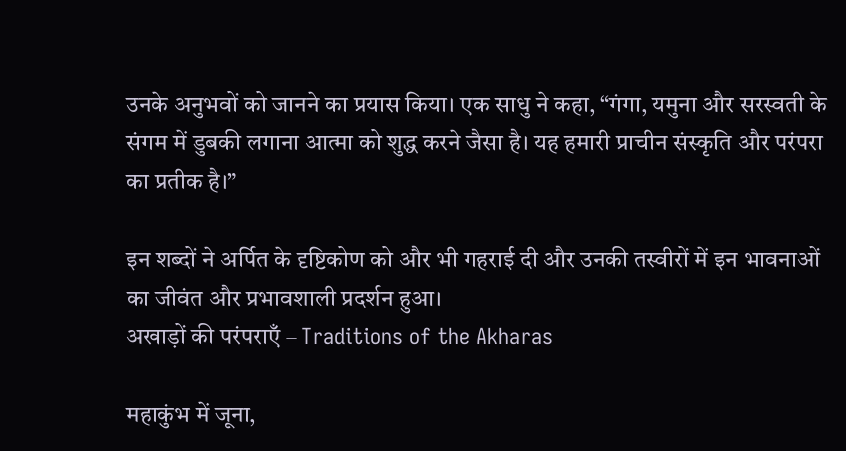उनके अनुभवों को जानने का प्रयास किया। एक साधु ने कहा, “गंगा, यमुना और सरस्वती के संगम में डुबकी लगाना आत्मा को शुद्ध करने जैसा है। यह हमारी प्राचीन संस्कृति और परंपरा का प्रतीक है।”

इन शब्दों ने अर्पित के दृष्टिकोण को और भी गहराई दी और उनकी तस्वीरों में इन भावनाओं का जीवंत और प्रभावशाली प्रदर्शन हुआ।
अखाड़ों की परंपराएँ – Traditions of the Akharas

महाकुंभ में जूना,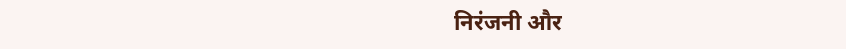निरंजनी और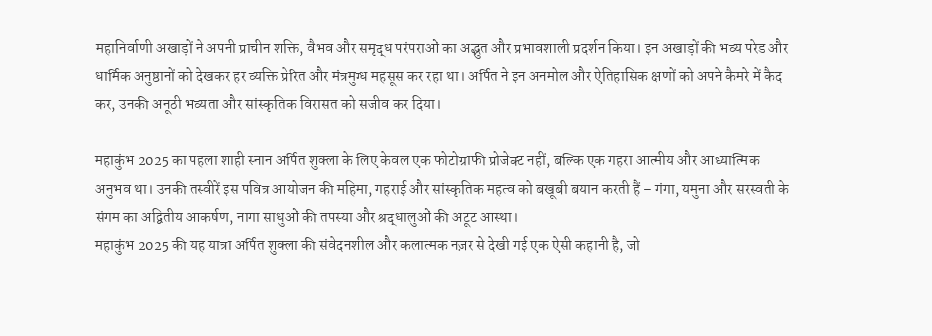महानिर्वाणी अखाड़ों ने अपनी प्राचीन शक्ति, वैभव और समृद्ध परंपराओं का अद्भुत और प्रभावशाली प्रदर्शन किया। इन अखाड़ों की भव्य परेड और धार्मिक अनुष्ठानों को देखकर हर व्यक्ति प्रेरित और मंत्रमुग्ध महसूस कर रहा था। अर्पित ने इन अनमोल और ऐतिहासिक क्षणों को अपने कैमरे में कैद कर, उनकी अनूठी भव्यता और सांस्कृतिक विरासत को सजीव कर दिया।

महाकुंभ 2025 का पहला शाही स्नान अर्पित शुक्ला के लिए केवल एक फोटोग्राफी प्रोजेक्ट नहीं, बल्कि एक गहरा आत्मीय और आध्यात्मिक अनुभव था। उनकी तस्वीरें इस पवित्र आयोजन की महिमा, गहराई और सांस्कृतिक महत्व को बखूबी बयान करती हैं – गंगा, यमुना और सरस्वती के संगम का अद्वितीय आकर्षण, नागा साधुओं की तपस्या और श्रद्धालुओं की अटूट आस्था।
महाकुंभ 2025 की यह यात्रा अर्पित शुक्ला की संवेदनशील और कलात्मक नज़र से देखी गई एक ऐसी कहानी है, जो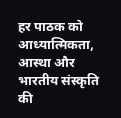हर पाठक को आध्यात्मिकता, आस्था और भारतीय संस्कृति की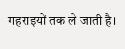गहराइयों तक ले जाती है।